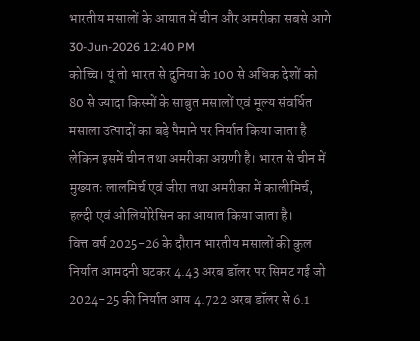भारतीय मसालों के आयात में चीन और अमरीका सबसे आगे
30-Jun-2026 12:40 PM
कोच्चि। यूं तो भारत से दुनिया के 100 से अधिक देशों को 80 से ज्यादा किस्मों के साबुत मसालों एवं मूल्य संवर्धित मसाला उत्पादों का बड़े पैमाने पर निर्यात किया जाता है लेकिन इसमें चीन तथा अमरीका अग्रणी है। भारत से चीन में मुख्यतः लालमिर्च एवं जीरा तथा अमरीका में कालीमिर्च, हल्दी एवं ओलियोरेसिन का आयात किया जाता है।
वित्त वर्ष 2025-26 के दौरान भारतीय मसालों की कुल निर्यात आमदनी घटकर 4.43 अरब डॉलर पर सिमट गई जो 2024-25 की निर्यात आय 4.722 अरब डॉलर से 6.1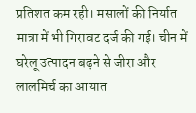प्रतिशत कम रही। मसालों की निर्यात मात्रा में भी गिरावट दर्ज की गई। चीन में घरेलू उत्पादन बढ़ने से जीरा और लालमिर्च का आयात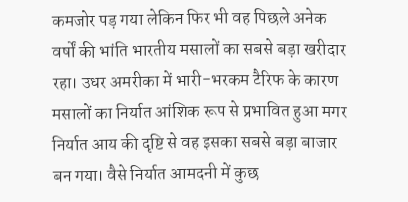कमजोर पड़ गया लेकिन फिर भी वह पिछले अनेक वर्षों की भांति भारतीय मसालों का सबसे बड़ा खरीदार रहा। उधर अमरीका में भारी-भरकम टैरिफ के कारण मसालों का निर्यात आंशिक रूप से प्रभावित हुआ मगर निर्यात आय की दृष्टि से वह इसका सबसे बड़ा बाजार बन गया। वैसे निर्यात आमदनी में कुछ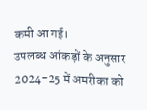कमी आ गई।
उपलब्ध आंकड़ों के अनुसार 2024-25 में अमरीका को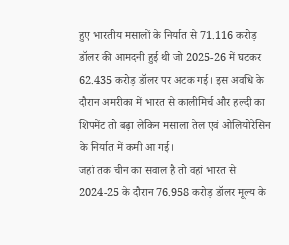हुए भारतीय मसालों के निर्यात से 71.116 करोड़ डॉलर की आमदनी हुई थी जो 2025-26 में घटकर 62.435 करोड़ डॉलर पर अटक गई। इस अवधि के दौरान अमरीका में भारत से कालीमिर्च और हल्दी का शिपमेंट तो बढ़ा लेकिन मसाला तेल एवं ओलियोरेसिन के निर्यात में कमी आ गई।
जहां तक चीन का सवाल है तो वहां भारत से 2024-25 के दौरान 76.958 करोड़ डॉलर मूल्य के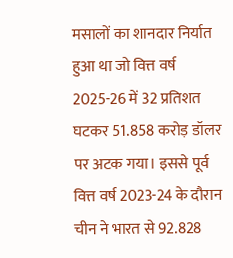मसालों का शानदार निर्यात हुआ था जो वित्त वर्ष 2025-26 में 32 प्रतिशत घटकर 51.858 करोड़ डॉलर पर अटक गया। इससे पूर्व वित्त वर्ष 2023-24 के दौरान चीन ने भारत से 92.828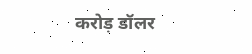करोड़ डॉलर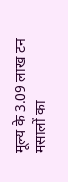मूल्य के 3.09 लाख टन मसालों का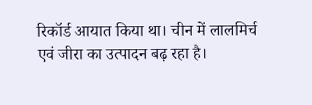रिकॉर्ड आयात किया था। चीन में लालमिर्च एवं जीरा का उत्पादन बढ़ रहा है।